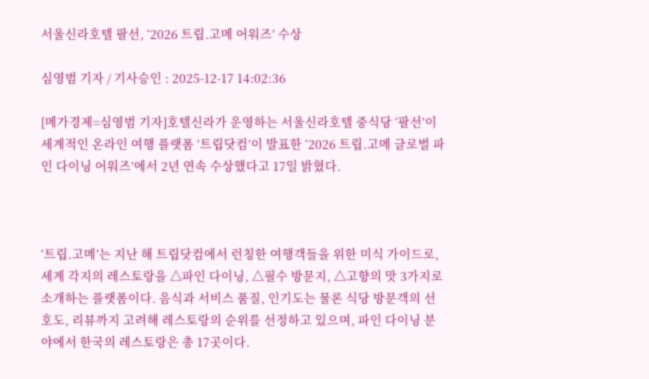서울신라호텔 팔선, ‘2026 트립.고메 어워즈’ 수상

심영범 기자 / 기사승인 : 2025-12-17 14:02:36

[메가경제=심영범 기자]호텔신라가 운영하는 서울신라호텔 중식당 ‘팔선’이 세계적인 온라인 여행 플랫폼 ‘트립닷컴’이 발표한 ‘2026 트립.고메 글로벌 파인 다이닝 어워즈’에서 2년 연속 수상했다고 17일 밝혔다.



‘트립.고메’는 지난 해 트립닷컴에서 런칭한 여행객들을 위한 미식 가이드로, 세계 각지의 레스토랑을 △파인 다이닝, △필수 방문지, △고향의 맛 3가지로 소개하는 플랫폼이다. 음식과 서비스 품질, 인기도는 물론 식당 방문객의 선호도, 리뷰까지 고려해 레스토랑의 순위를 선정하고 있으며, 파인 다이닝 분야에서 한국의 레스토랑은 총 17곳이다.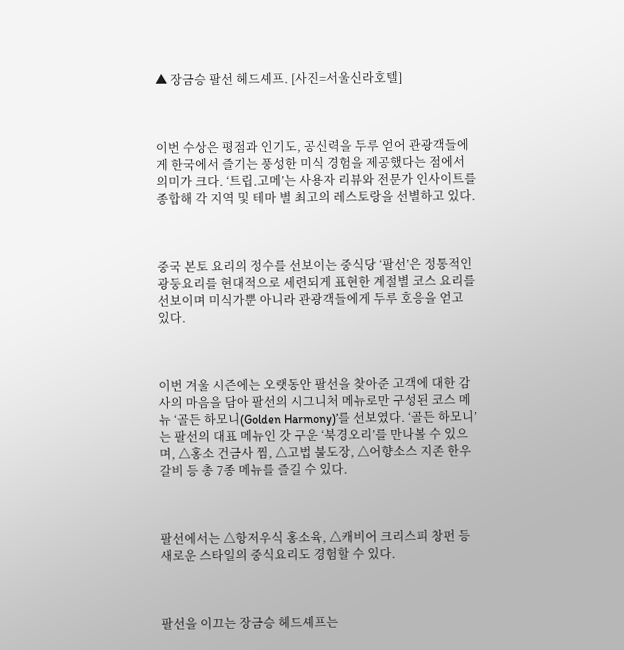▲ 장금승 팔선 헤드셰프. [사진=서울신라호텔]



이번 수상은 평점과 인기도, 공신력을 두루 얻어 관광객들에게 한국에서 즐기는 풍성한 미식 경험을 제공했다는 점에서 의미가 크다. ‘트립.고메’는 사용자 리뷰와 전문가 인사이트를 종합해 각 지역 및 테마 별 최고의 레스토랑을 선별하고 있다.



중국 본토 요리의 정수를 선보이는 중식당 ‘팔선’은 정통적인 광둥요리를 현대적으로 세련되게 표현한 계절별 코스 요리를 선보이며 미식가뿐 아니라 관광객들에게 두루 호응을 얻고 있다.



이번 겨울 시즌에는 오랫동안 팔선을 찾아준 고객에 대한 감사의 마음을 담아 팔선의 시그니처 메뉴로만 구성된 코스 메뉴 ‘골든 하모니(Golden Harmony)’를 선보였다. ‘골든 하모니’는 팔선의 대표 메뉴인 갓 구운 ‘북경오리’를 만나볼 수 있으며, △홍소 건금사 찜, △고법 불도장, △어향소스 지존 한우 갈비 등 총 7종 메뉴를 즐길 수 있다.



팔선에서는 △항저우식 홍소육, △캐비어 크리스피 창펀 등 새로운 스타일의 중식요리도 경험할 수 있다.



팔선을 이끄는 장금승 헤드셰프는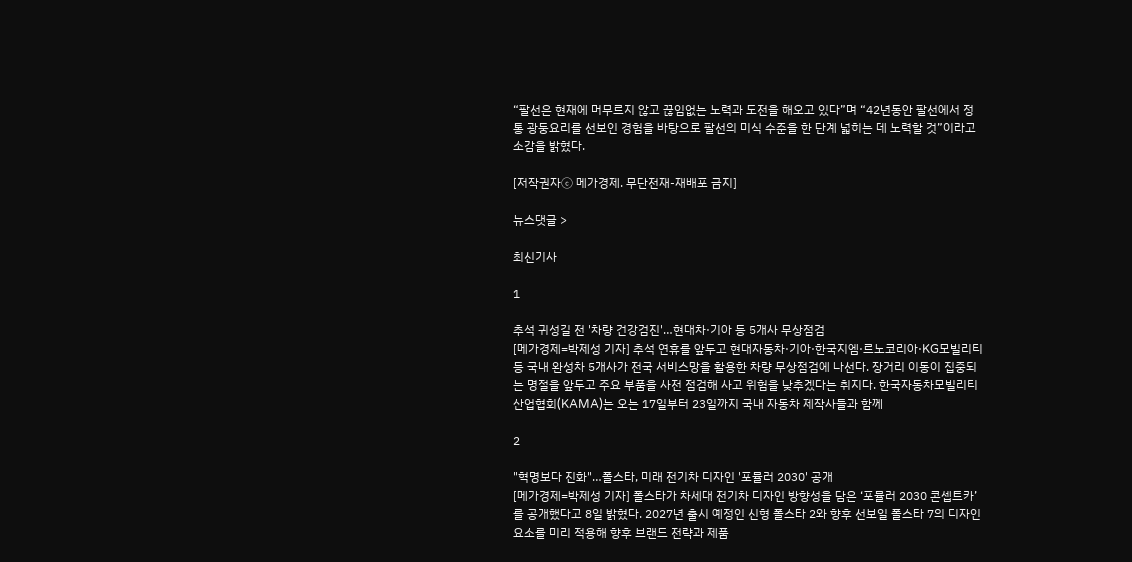“팔선은 현재에 머무르지 않고 끊임없는 노력과 도전을 해오고 있다”며 “42년동안 팔선에서 정통 광둥요리를 선보인 경험을 바탕으로 팔선의 미식 수준을 한 단계 넓히는 데 노력할 것”이라고 소감을 밝혔다.

[저작권자ⓒ 메가경제. 무단전재-재배포 금지]

뉴스댓글 >

최신기사

1

추석 귀성길 전 '차량 건강검진'…현대차·기아 등 5개사 무상점검
[메가경제=박제성 기자] 추석 연휴를 앞두고 현대자동차·기아·한국지엠·르노코리아·KG모빌리티 등 국내 완성차 5개사가 전국 서비스망을 활용한 차량 무상점검에 나선다. 장거리 이동이 집중되는 명절을 앞두고 주요 부품을 사전 점검해 사고 위험을 낮추겠다는 취지다. 한국자동차모빌리티산업협회(KAMA)는 오는 17일부터 23일까지 국내 자동차 제작사들과 함께

2

"혁명보다 진화"…폴스타, 미래 전기차 디자인 '포뮬러 2030' 공개
[메가경제=박제성 기자] 폴스타가 차세대 전기차 디자인 방향성을 담은 ‘포뮬러 2030 콘셉트카’를 공개했다고 8일 밝혔다. 2027년 출시 예정인 신형 폴스타 2와 향후 선보일 폴스타 7의 디자인 요소를 미리 적용해 향후 브랜드 전략과 제품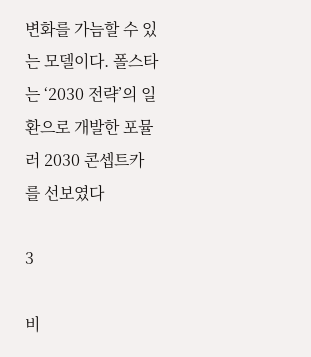변화를 가늠할 수 있는 모델이다. 폴스타는 ‘2030 전략’의 일환으로 개발한 포뮬러 2030 콘셉트카를 선보였다

3

비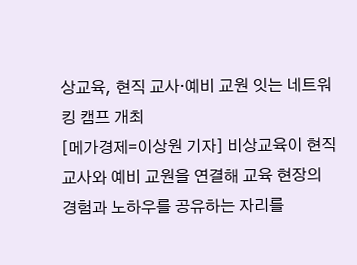상교육, 현직 교사·예비 교원 잇는 네트워킹 캠프 개최
[메가경제=이상원 기자] 비상교육이 현직 교사와 예비 교원을 연결해 교육 현장의 경험과 노하우를 공유하는 자리를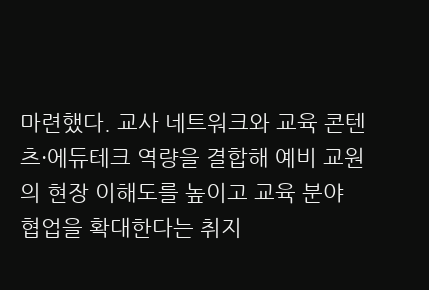마련했다. 교사 네트워크와 교육 콘텐츠·에듀테크 역량을 결합해 예비 교원의 현장 이해도를 높이고 교육 분야 협업을 확대한다는 취지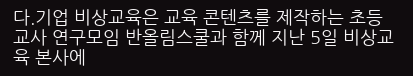다.기업 비상교육은 교육 콘텐츠를 제작하는 초등교사 연구모임 반올림스쿨과 함께 지난 5일 비상교육 본사에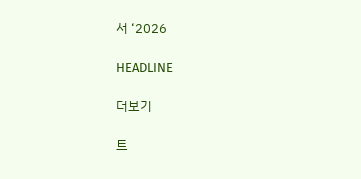서 ‘2026

HEADLINE

더보기

트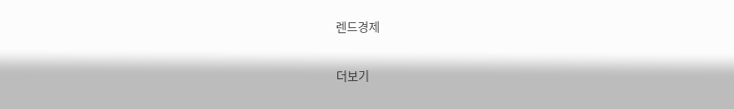렌드경제

더보기